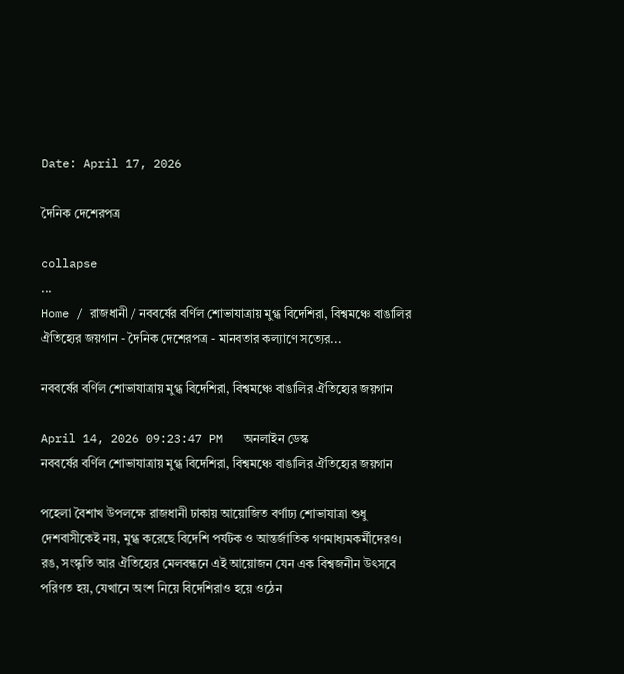Date: April 17, 2026

দৈনিক দেশেরপত্র

collapse
...
Home / রাজধানী / নববর্ষের বর্ণিল শোভাযাত্রায় মুগ্ধ বিদেশিরা, বিশ্বমঞ্চে বাঙালির ঐতিহ্যের জয়গান - দৈনিক দেশেরপত্র - মানবতার কল্যাণে সত্যের...

নববর্ষের বর্ণিল শোভাযাত্রায় মুগ্ধ বিদেশিরা, বিশ্বমঞ্চে বাঙালির ঐতিহ্যের জয়গান

April 14, 2026 09:23:47 PM   অনলাইন ডেস্ক
নববর্ষের বর্ণিল শোভাযাত্রায় মুগ্ধ বিদেশিরা, বিশ্বমঞ্চে বাঙালির ঐতিহ্যের জয়গান

পহেলা বৈশাখ উপলক্ষে রাজধানী ঢাকায় আয়োজিত বর্ণাঢ্য শোভাযাত্রা শুধু দেশবাসীকেই নয়, মুগ্ধ করেছে বিদেশি পর্যটক ও আন্তর্জাতিক গণমাধ্যমকর্মীদেরও। রঙ, সংস্কৃতি আর ঐতিহ্যের মেলবন্ধনে এই আয়োজন যেন এক বিশ্বজনীন উৎসবে পরিণত হয়, যেখানে অংশ নিয়ে বিদেশিরাও হয়ে ওঠেন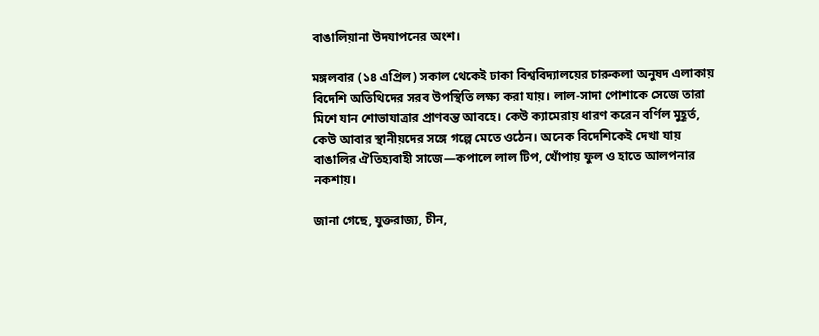বাঙালিয়ানা উদযাপনের অংশ।

মঙ্গলবার (১৪ এপ্রিল) সকাল থেকেই ঢাকা বিশ্ববিদ্যালয়ের চারুকলা অনুষদ এলাকায় বিদেশি অতিথিদের সরব উপস্থিতি লক্ষ্য করা যায়। লাল-সাদা পোশাকে সেজে তারা মিশে যান শোভাযাত্রার প্রাণবন্ত আবহে। কেউ ক্যামেরায় ধারণ করেন বর্ণিল মুহূর্ত, কেউ আবার স্থানীয়দের সঙ্গে গল্পে মেতে ওঠেন। অনেক বিদেশিকেই দেখা যায় বাঙালির ঐতিহ্যবাহী সাজে—কপালে লাল টিপ, খোঁপায় ফুল ও হাতে আলপনার নকশায়।

জানা গেছে, যুক্তরাজ্য, চীন,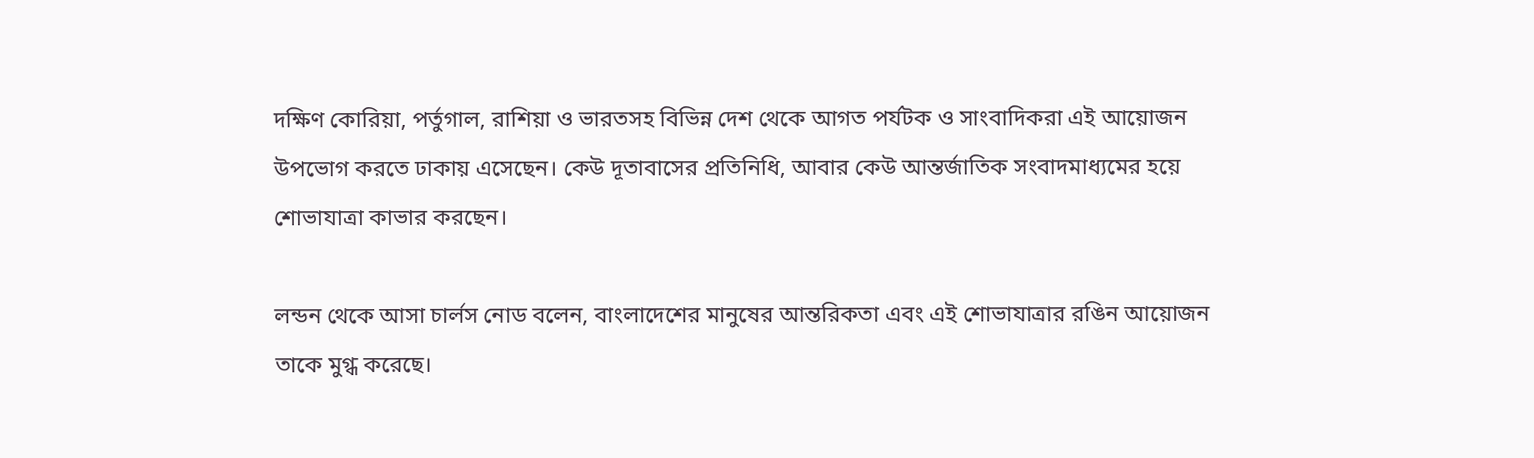দক্ষিণ কোরিয়া, পর্তুগাল, রাশিয়া ও ভারতসহ বিভিন্ন দেশ থেকে আগত পর্যটক ও সাংবাদিকরা এই আয়োজন উপভোগ করতে ঢাকায় এসেছেন। কেউ দূতাবাসের প্রতিনিধি, আবার কেউ আন্তর্জাতিক সংবাদমাধ্যমের হয়ে শোভাযাত্রা কাভার করছেন।

লন্ডন থেকে আসা চার্লস নোড বলেন, বাংলাদেশের মানুষের আন্তরিকতা এবং এই শোভাযাত্রার রঙিন আয়োজন তাকে মুগ্ধ করেছে।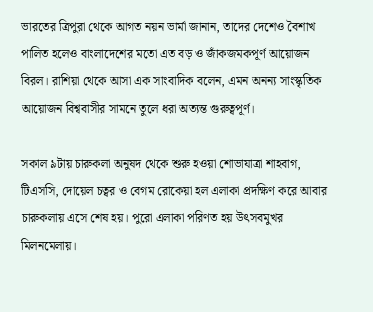ভারতের ত্রিপুরা থেকে আগত নয়ন ভার্মা জানান, তাদের দেশেও বৈশাখ পালিত হলেও বাংলাদেশের মতো এত বড় ও জাঁকজমকপূর্ণ আয়োজন বিরল। রাশিয়া থেকে আসা এক সাংবাদিক বলেন, এমন অনন্য সাংস্কৃতিক আয়োজন বিশ্ববাসীর সামনে তুলে ধরা অত্যন্ত গুরুত্বপূর্ণ।

সকাল ৯টায় চারুকলা অনুষদ থেকে শুরু হওয়া শোভাযাত্রা শাহবাগ, টিএসসি, দোয়েল চত্বর ও বেগম রোকেয়া হল এলাকা প্রদক্ষিণ করে আবার চারুকলায় এসে শেষ হয়। পুরো এলাকা পরিণত হয় উৎসবমুখর মিলনমেলায়।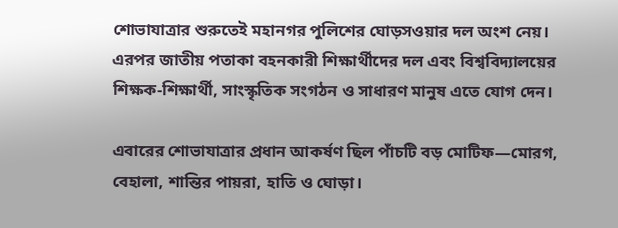শোভাযাত্রার শুরুতেই মহানগর পুলিশের ঘোড়সওয়ার দল অংশ নেয়। এরপর জাতীয় পতাকা বহনকারী শিক্ষার্থীদের দল এবং বিশ্ববিদ্যালয়ের শিক্ষক-শিক্ষার্থী, সাংস্কৃতিক সংগঠন ও সাধারণ মানুষ এতে যোগ দেন।

এবারের শোভাযাত্রার প্রধান আকর্ষণ ছিল পাঁচটি বড় মোটিফ—মোরগ, বেহালা, শান্তির পায়রা, হাতি ও ঘোড়া।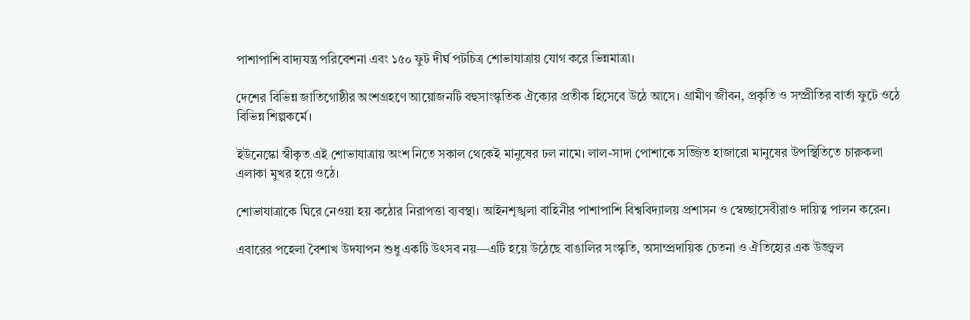পাশাপাশি বাদ্যযন্ত্র পরিবেশনা এবং ১৫০ ফুট দীর্ঘ পটচিত্র শোভাযাত্রায় যোগ করে ভিন্নমাত্রা।

দেশের বিভিন্ন জাতিগোষ্ঠীর অংশগ্রহণে আয়োজনটি বহুসাংস্কৃতিক ঐক্যের প্রতীক হিসেবে উঠে আসে। গ্রামীণ জীবন, প্রকৃতি ও সম্প্রীতির বার্তা ফুটে ওঠে বিভিন্ন শিল্পকর্মে।

ইউনেস্কো স্বীকৃত এই শোভাযাত্রায় অংশ নিতে সকাল থেকেই মানুষের ঢল নামে। লাল-সাদা পোশাকে সজ্জিত হাজারো মানুষের উপস্থিতিতে চারুকলা এলাকা মুখর হয়ে ওঠে।

শোভাযাত্রাকে ঘিরে নেওয়া হয় কঠোর নিরাপত্তা ব্যবস্থা। আইনশৃঙ্খলা বাহিনীর পাশাপাশি বিশ্ববিদ্যালয় প্রশাসন ও স্বেচ্ছাসেবীরাও দায়িত্ব পালন করেন।

এবারের পহেলা বৈশাখ উদযাপন শুধু একটি উৎসব নয়—এটি হয়ে উঠেছে বাঙালির সংস্কৃতি, অসাম্প্রদায়িক চেতনা ও ঐতিহ্যের এক উজ্জ্বল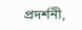প্রদর্শনী,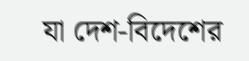যা দেশ-বিদেশের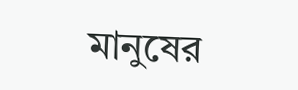মানুষের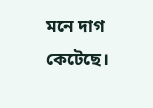মনে দাগ কেটেছে।